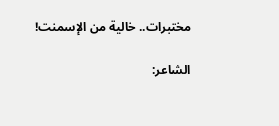مختبرات.. خالية من الإسمنت!

الشاعر: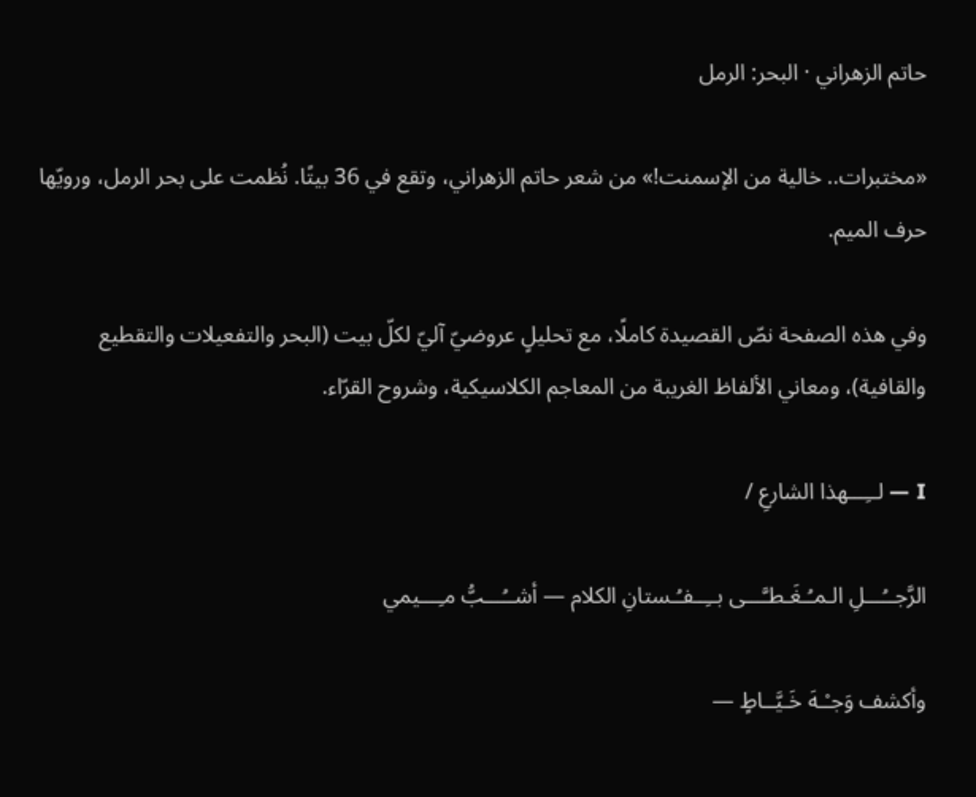حاتم الزهراني · البحر: الرمل

«مختبرات.. خالية من الإسمنت!» من شعر حاتم الزهراني، وتقع في 36 بيتًا. نُظمت على بحر الرمل، ورويّها حرف الميم.

وفي هذه الصفحة نصّ القصيدة كاملًا، مع تحليلٍ عروضيّ آليّ لكلّ بيت (البحر والتفعيلات والتقطيع والقافية)، ومعاني الألفاظ الغريبة من المعاجم الكلاسيكية، وشروح القرّاء.

I — لــِـــهذا الشارعِ /

الرَّجــُـــلِ الـمـُـغَـطـَّـــى بــِــفـُـستانِ الكلام — أشــُـــبُّ مـِـــيمي

وأكشف وَجـْـهَ خَـيَّــاطٍ —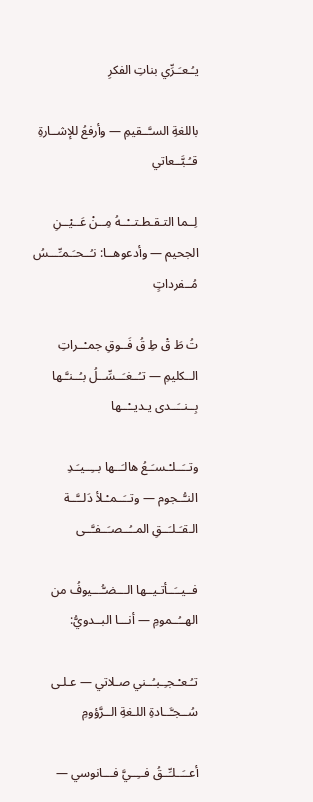يـُـعـَـرِّي بناتِ الفكرِ

باللغةِ السـَّــقيمِ — وأرفعُ للإشــارةِ قـُـبَّــعاتي

لِــما التـقـطـتــْــهُ مِــنْ عَــيْــنِ الجحيم — وأدعوهــا: نـُــحـَـمـِّـــسُ مُــفرداتٍ

تُ طَ قْ طِ قُ فَــوقِ جمـْــراتِ الــكليمِ — تـُــغـَــسِّــلُ بـُــنـَّـها بِــنــَــدى يـديــْــها

وتــَــلـْـسـَـعُ هالـَــها بــِــيـَـدِ النـُّــجوم — وتــَــمـْـلأ دَلــَّــة الـقـَـلـَــقِ المــُــصـَــفـَّــى

فــيــَــأتـيــها الـــضـُّـــيوفُ من الهــُــمومِ — أنـــا البــدويُّ:

تـُـعـْـجـِـبـُــني صـلاتي — عـلـى سُــجـَّــادةِ اللـغةِ الــرَّؤومِ

أعــَــلـِّــقُ فــِــيَّ فـــانوسي —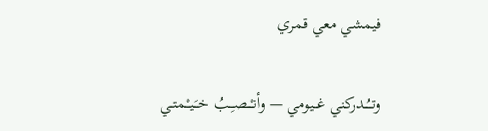فيمشي معي قمري

وتــُــدركني غــيومي — وأنـْــصـِـبُ خـَـيـْـمتـي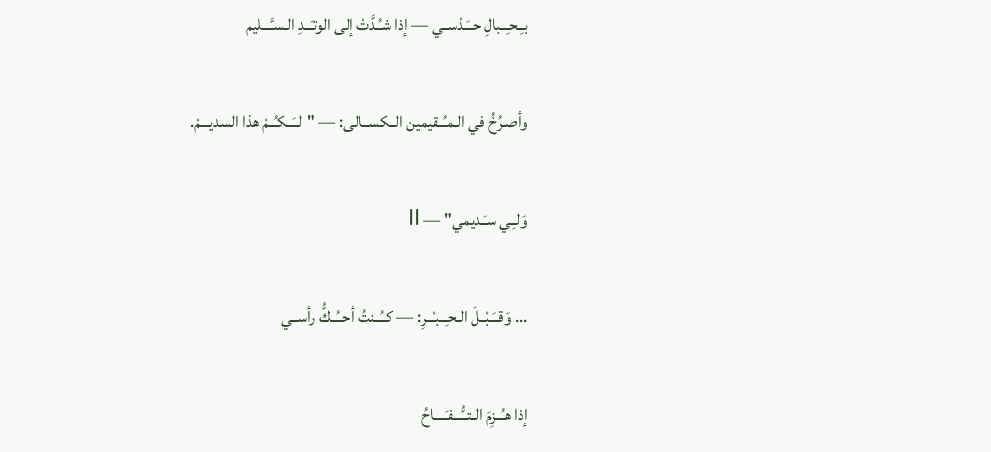بـِـحـِــبالِ حــَـدْســي — إذا شـُـدَّتْ إلى الوتـَــدِ الـسـَّـــليم

وأصـرُخُ في الـمـُــقيمين الــكســالى: — "لــَــكـُــمْ هذا السديـــمْ.

وَلـِـي سـَـديمي" — II

... وَقــَـبْــلَ الـحـِــبـْــرِ: — كــُــنتُ أحــُــكُّ رأســي

إذا هـُــزِمَ الـتــُّـــفـَــــاحُ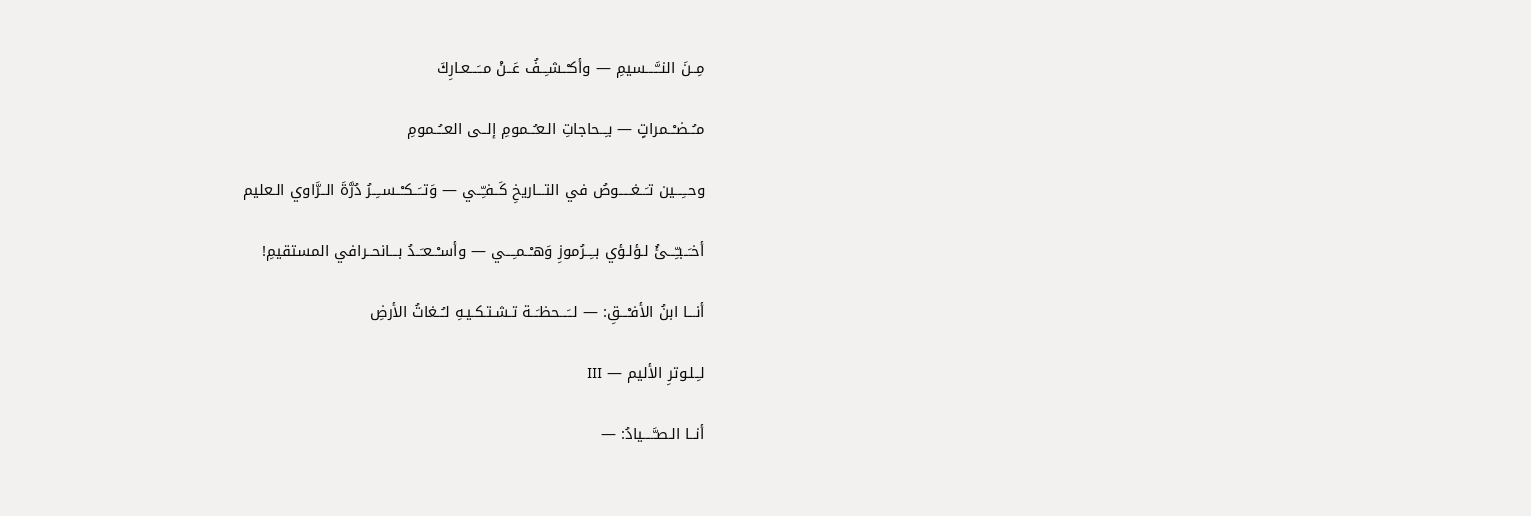مِــنَ النــَّــــسيمِ — وأكـْــشـِــفُ عَــنْ مــَـــعـارِكَ

مـُــضـْــمراتٍ — بـِــحاجاتِ الـعـُــمومِ إلــى العــُــمومِ

وحــِـــين تـَــغـــــوصُ في التـــاريخِ كَــفـِّــي — وَتــَــكـْــســِــرُ دُرَّةَ الــرَّاوي الـعليم

أخـَــبـِّـــئُ لـؤلـؤي بــِــرُموزِ وَهـْــمـِـــي — وأسـْــعـَــدُ بـــانحــرافي المستقيمِ!

أنـــا ابنُ الأفـْـــقِ: — لــَـــحظـَــة تـشـتـكـيـهِ لـُــغاتُ الأرضِ

لـِـلـوترِ الأليم — III

أنــا الـصـَّــــيادُ: —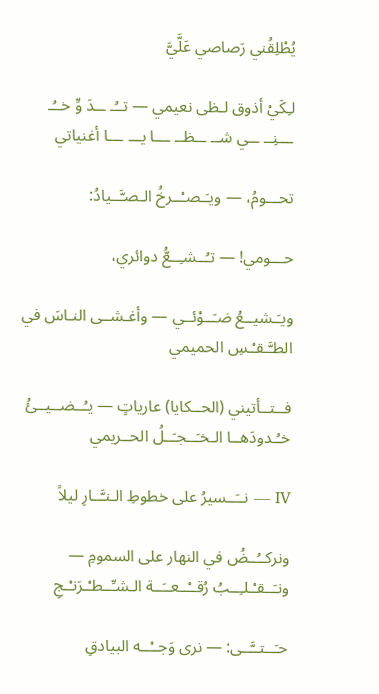يُطْلِقُني رَصاصي عَلَّيَّ

لـِكَيْ أذوق لـظى نعيمي — تــُـ ــدَ وِّ خــُـ ـــنِــ ــي شــ ــظــ ـــا يـــ ـــا أغنياتي

تحـــومُ، — ويـَـصـْــرخُ الـصـَّــيادُ:

حـــومي! — تـُــشـِــعُّ دوائري،

ويـَـشيــعُ ضـَــوْئــي — وأغـشــى النـاسَ في الطـَّـقـْـسِ الحميمي

فــتــأتيني (الحــكايا) عارياتٍ — يـُــضــيــئُ خـُـدودَهــا الـخـَــجـَــلُ الحــريمي

IV — نــَــسيرُ على خطوطِ الـنـَّــارِ ليلاً

ونركــُــضُ في النهار على السمومِ — ونـَــقـْـلـِــبُ رُقــْــعــَــة الـشـِّــطـْـرَنـْـجِ

حـَــتــَّــى: — نرى وَجــْــه البيادقِ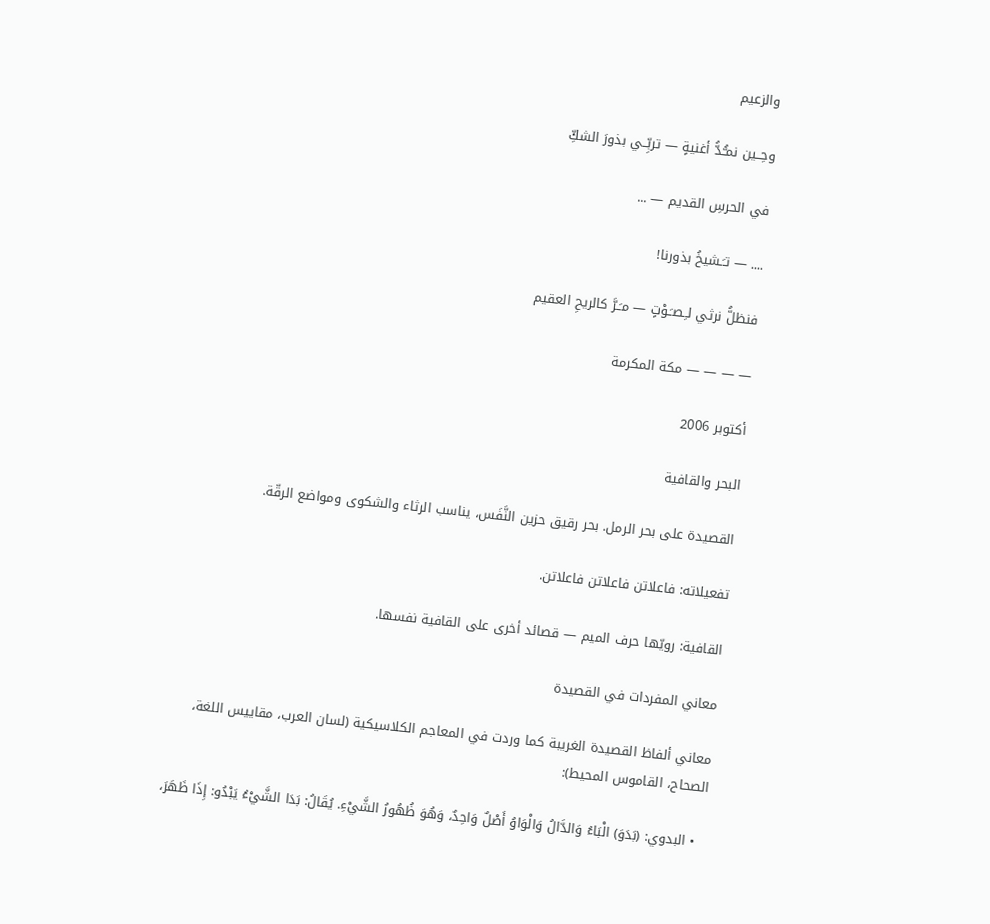والزعيم

وحِــين نمـُّـدُّ أغنيةٍ — تربِّــي بذورَ الشكِّ

في الحرسِ القديم — ...

.... — تـَـشيخُ بذورنا!

فنظلُّ نرثي لـِـصـَـوْتٍ — مـَـرَّ كالريحِ العقيم

— — — — مكة المكرمة

أكتوبر 2006

البحر والقافية

القصيدة على بحر الرمل. بحر رقيق حزين النَّفَس، يناسب الرثاء والشكوى ومواضع الرقّة.

تفعيلاته: فاعلاتن فاعلاتن فاعلاتن.

القافية: رويّها حرف الميم — قصائد أخرى على القافية نفسها.

معاني المفردات في القصيدة

معاني ألفاظ القصيدة الغريبة كما وردت في المعاجم الكلاسيكية (لسان العرب، مقاييس اللغة، الصحاح، القاموس المحيط):

  • البدوي: (بَدَوَ) الْبَاءُ وَالدَّالُ وَالْوَاوُ أَصْلٌ وَاحِدٌ، وَهُوَ ظُهُورُ الشَّيْءِ. يُقَالُ: بَدَا الشَّيْءُ يَبْدُو: إِذَا ظَهَرَ،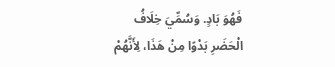فَهُوَ بَادٍ. وَسُمِّيَ خِلَافُ الْحَضَرِ بَدْوًا مِنْ هَذَا، لِأَنَّهُمْ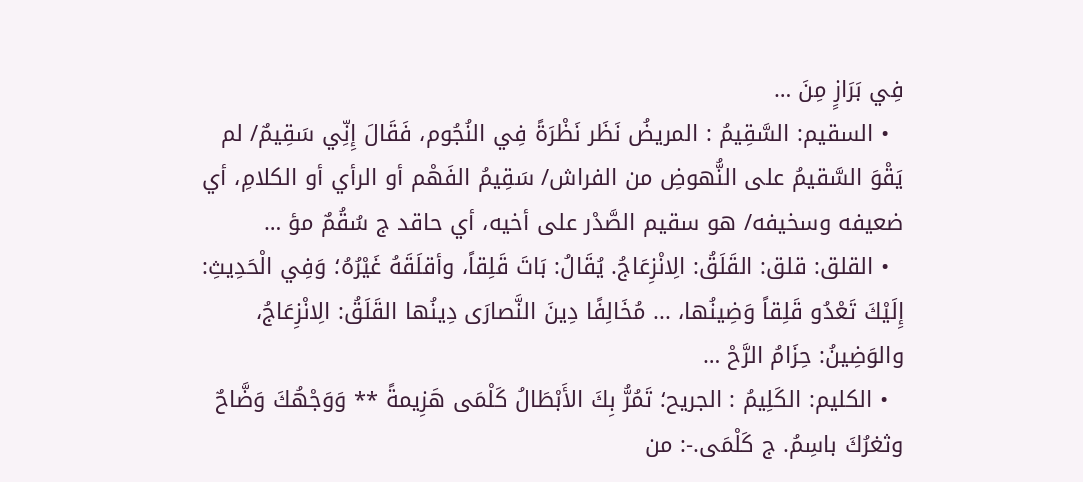فِي بَرَازٍ مِنَ …
  • السقيم: السَّقِيمُ : المريضُ نَظَر نَظْرَةً فِي النُجُوم، فَقَالَ إِنِّي سَقِيمٌ/ لم يَقْوَ السَّقيمُ على النُّهوضِ من الفراش/ سَقِيمُ الفَهْم أو الرأي أو الكلامِ، أي ضعيفه وسخيفه/ هو سقيم الصَّدْر على أخيه، أي حاقد ج سُقُمٌ مؤ …
  • القلق: قلق: القَلَقُ: الِانْزِعَاجُ. يُقَالُ: بَاتَ قَلِقاً، وأقلَقَهُ غَيْرُهُ؛ وَفِي الْحَدِيثِ: إِلَيْكَ تَعْدُو قَلِقاً وَضِينُها، ... مُخَالِفًا دِينَ النَّصارَى دِينُها القَلَقُ: الِانْزِعَاجُ، والوَضِينُ: حِزَامُ الرَّحْ …
  • الكليم: الكَلِيمُ : الجريح؛ تَمُرُّ بِكَ الأَبْطَالُ كَلْمَى هَزِيمةً ** وَوَجْهُكَ وَضَّاحٌ وثغرُكَ باسِمُ. ج كَلْمَى.-: من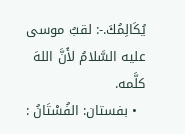يُكَالِمُكَ.-: لقبُ موسى عليه السَّلامُ لأَنَّ اللهَ كلَّمه.
  • بفستان: الفُسْتَانُ :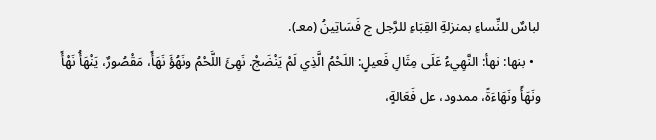لباسٌ للنِّساءِ بمنزلةِ القِبَاءِ للرَّجل ج فَسَاتِينُ (معـ).
  • بنها: نهأ: النَّهِيءُ عَلَى مِثَالِ فَعيلٍ: اللَحْمُ الَّذِي لَمْ يَنْضَجْ. نَهِئَ اللَّحْمُ ونَهُؤَ نَهَأً، مَقْصُورٌ، يَنْهَأُ نَهْأً ونَهَأً ونَهَاءَةً، ممدود، عل فَعَالةٍ،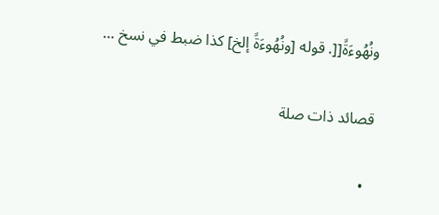ونُهُوءَةً[[. قوله [ونُهُوءَةً إلخ] كذا ضبط في نسخ …

قصائد ذات صلة

  •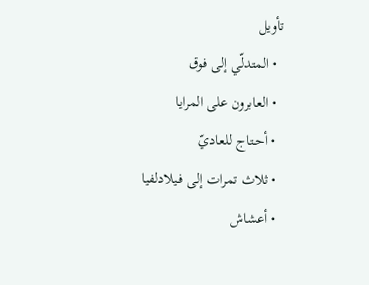تأويل
  • المتدلّي إلى فوق
  • العابرون على المرايا
  • أحـتاج للعاديّ
  • ثلاث تمرات إلى فـيلادلفيا
  • أعشاش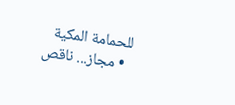للحمامة المكية
  • مجاز... ناقص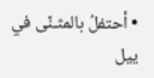• أحتفلُ بالمثـنّى في ييل